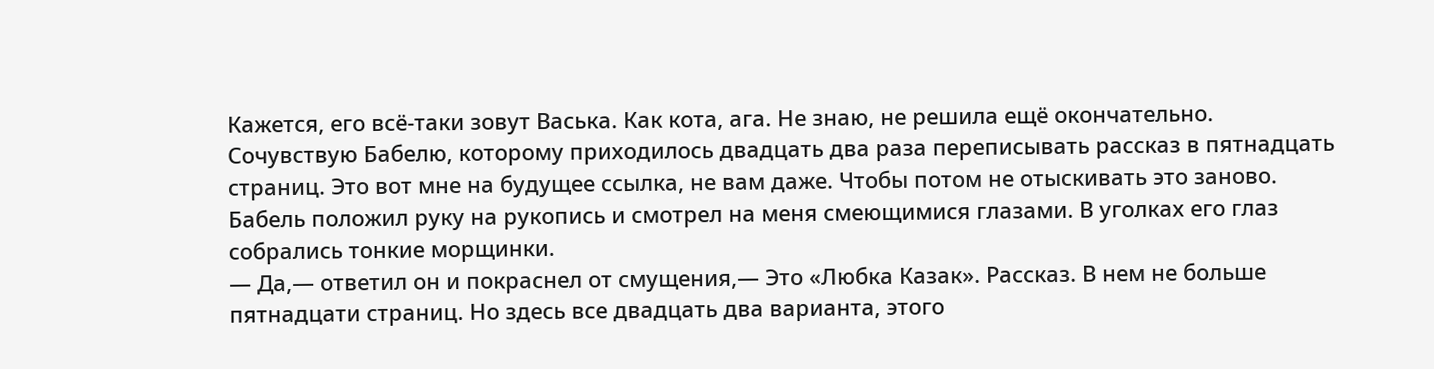Кажется, его всё-таки зовут Васька. Как кота, ага. Не знаю, не решила ещё окончательно. Сочувствую Бабелю, которому приходилось двадцать два раза переписывать рассказ в пятнадцать страниц. Это вот мне на будущее ссылка, не вам даже. Чтобы потом не отыскивать это заново. Бабель положил руку на рукопись и смотрел на меня смеющимися глазами. В уголках его глаз собрались тонкие морщинки.
— Да,— ответил он и покраснел от смущения,— Это «Любка Казак». Рассказ. В нем не больше пятнадцати страниц. Но здесь все двадцать два варианта, этого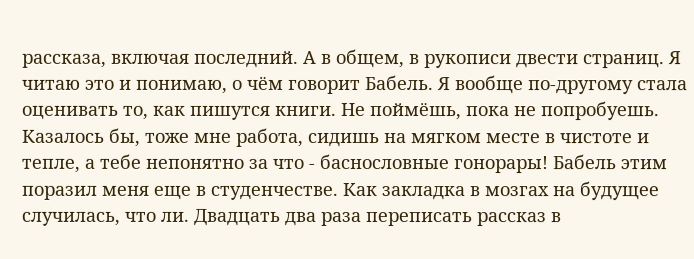рассказа, включая последний. А в общем, в рукописи двести страниц. Я читаю это и понимаю, о чём говорит Бабель. Я вообще по-другому стала оценивать то, как пишутся книги. Не поймёшь, пока не попробуешь. Казалось бы, тоже мне работа, сидишь на мягком месте в чистоте и тепле, а тебе непонятно за что - баснословные гонорары! Бабель этим поразил меня еще в студенчестве. Как закладка в мозгах на будущее случилась, что ли. Двадцать два раза переписать рассказ в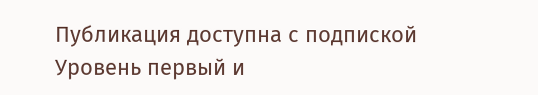Публикация доступна с подпиской
Уровень первый и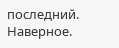последний. Наверное.